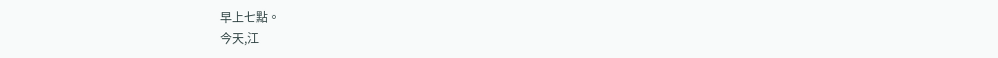早上七點。
今天,江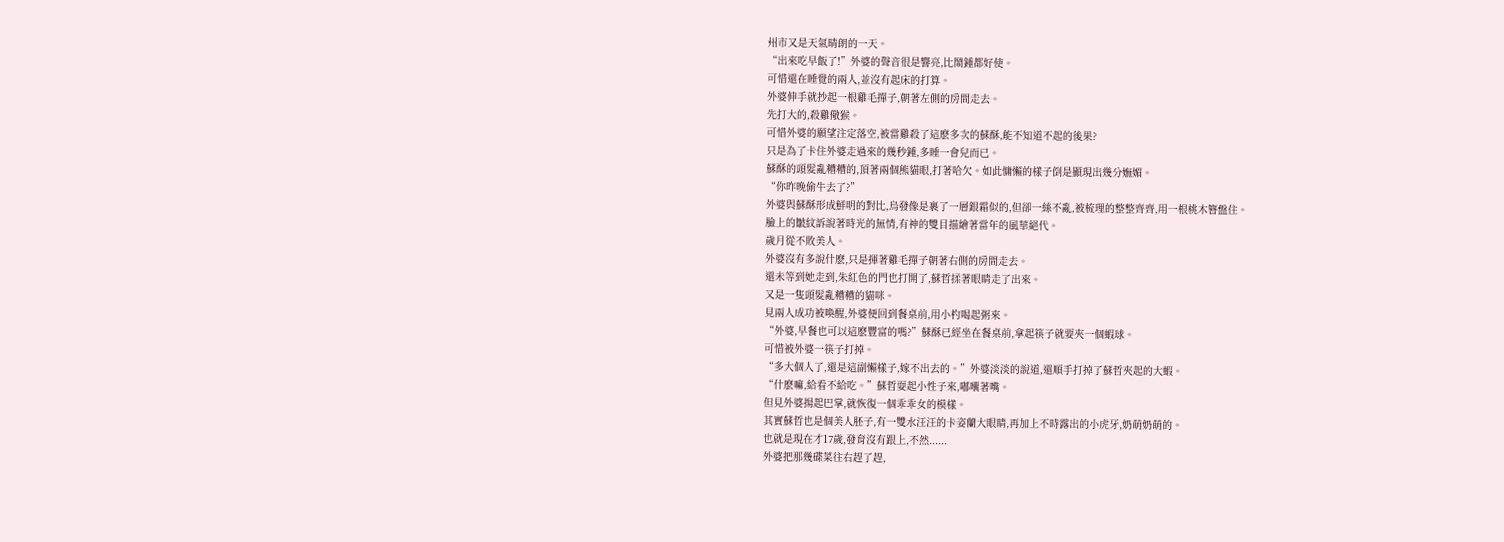州市又是天氣晴朗的一天。
“出來吃早飯了!”外婆的聲音很是響亮,比鬧鍾都好使。
可惜還在睡覺的兩人,並沒有起床的打算。
外婆伸手就抄起一根雞毛撣子,朝著左側的房間走去。
先打大的,殺雞儆猴。
可惜外婆的願望注定落空,被當雞殺了這麽多次的蘇酥,能不知道不起的後果?
只是為了卡住外婆走過來的幾秒鍾,多睡一會兒而已。
蘇酥的頭髮亂糟糟的,頂著兩個熊貓眼,打著哈欠。如此慵懶的樣子倒是顯現出幾分嫵媚。
“你昨晚偷牛去了?”
外婆與蘇酥形成鮮明的對比,烏發像是裹了一層銀霜似的,但卻一絲不亂,被梳理的整整齊齊,用一根桃木簪盤住。
臉上的皺紋訴說著時光的無情,有神的雙目描繪著當年的風華絕代。
歲月從不敗美人。
外婆沒有多說什麽,只是揮著雞毛撣子朝著右側的房間走去。
還未等到她走到,朱紅色的門也打開了,蘇哲揉著眼睛走了出來。
又是一隻頭髮亂糟糟的貓咪。
見兩人成功被喚醒,外婆便回到餐桌前,用小杓喝起粥來。
“外婆,早餐也可以這麽豐富的嗎?”蘇酥已經坐在餐桌前,拿起筷子就要夾一個蝦球。
可惜被外婆一筷子打掉。
“多大個人了,還是這副懶樣子,嫁不出去的。”外婆淡淡的說道,還順手打掉了蘇哲夾起的大蝦。
“什麽嘛,給看不給吃。”蘇哲耍起小性子來,嘟囔著嘴。
但見外婆揚起巴掌,就恢復一個乖乖女的模樣。
其實蘇哲也是個美人胚子,有一雙水汪汪的卡姿蘭大眼睛,再加上不時露出的小虎牙,奶萌奶萌的。
也就是現在才17歲,發育沒有跟上,不然......
外婆把那幾碟菜往右趕了趕,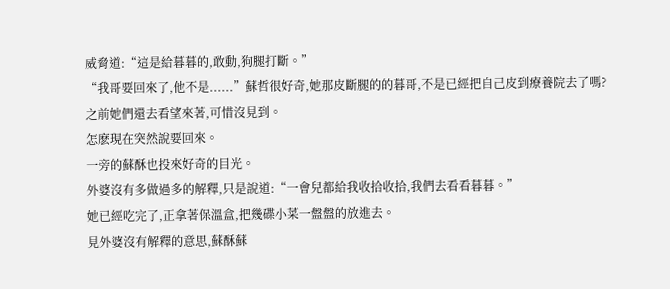威脅道:“這是給暮暮的,敢動,狗腿打斷。”
“我哥要回來了,他不是......”蘇哲很好奇,她那皮斷腿的的暮哥,不是已經把自己皮到療養院去了嗎?
之前她們還去看望來著,可惜沒見到。
怎麽現在突然說要回來。
一旁的蘇酥也投來好奇的目光。
外婆沒有多做過多的解釋,只是說道:“一會兒都給我收拾收拾,我們去看看暮暮。”
她已經吃完了,正拿著保溫盒,把幾碟小菜一盤盤的放進去。
見外婆沒有解釋的意思,蘇酥蘇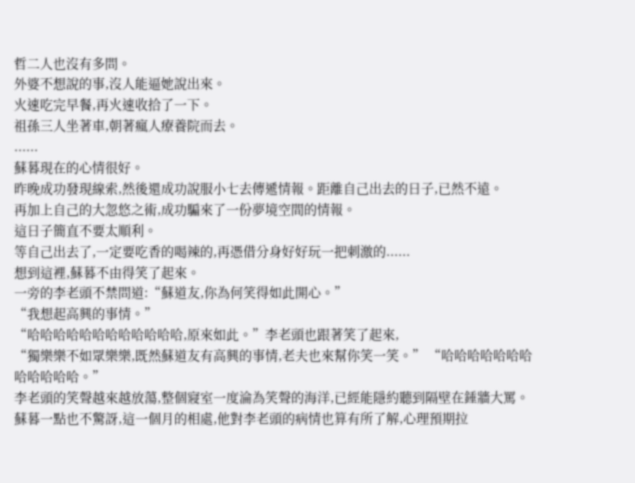哲二人也沒有多問。
外婆不想說的事,沒人能逼她說出來。
火速吃完早餐,再火速收拾了一下。
祖孫三人坐著車,朝著瘋人療養院而去。
......
蘇暮現在的心情很好。
昨晚成功發現線索,然後還成功說服小七去傳遞情報。距離自己出去的日子,已然不遠。
再加上自己的大忽悠之術,成功騙來了一份夢境空間的情報。
這日子簡直不要太順利。
等自己出去了,一定要吃香的喝辣的,再憑借分身好好玩一把刺激的......
想到這裡,蘇暮不由得笑了起來。
一旁的李老頭不禁問道:“蘇道友,你為何笑得如此開心。”
“我想起高興的事情。”
“哈哈哈哈哈哈哈哈哈哈哈哈,原來如此。”李老頭也跟著笑了起來,
“獨樂樂不如眾樂樂,既然蘇道友有高興的事情,老夫也來幫你笑一笑。” “哈哈哈哈哈哈哈哈哈哈哈哈。”
李老頭的笑聲越來越放蕩,整個寢室一度淪為笑聲的海洋,已經能隱約聽到隔壁在錘牆大罵。
蘇暮一點也不驚訝,這一個月的相處,他對李老頭的病情也算有所了解,心理預期拉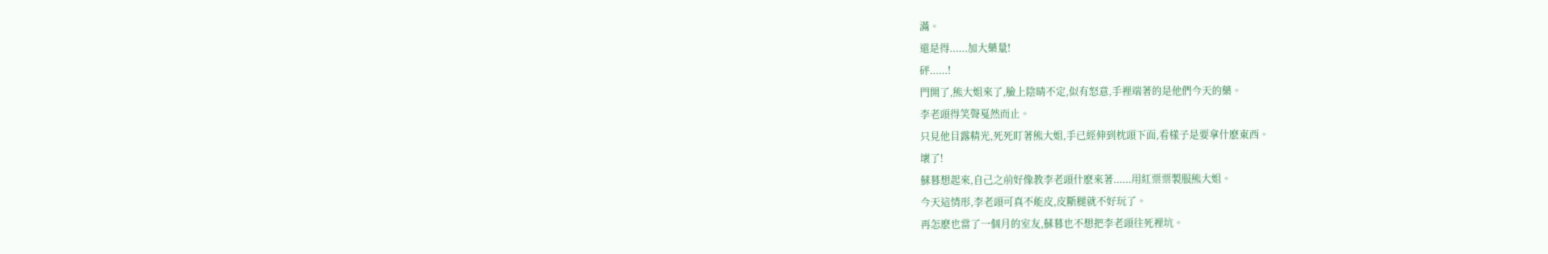滿。
還是得......加大藥量!
砰......!
門開了,熊大姐來了,臉上陰晴不定,似有怒意,手裡端著的是他們今天的藥。
李老頭得笑聲戛然而止。
只見他目露精光,死死盯著熊大姐,手已經伸到枕頭下面,看樣子是要拿什麽東西。
壞了!
蘇暮想起來,自己之前好像教李老頭什麽來著......用紅票票製服熊大姐。
今天這情形,李老頭可真不能皮,皮斷腿就不好玩了。
再怎麽也當了一個月的室友,蘇暮也不想把李老頭往死裡坑。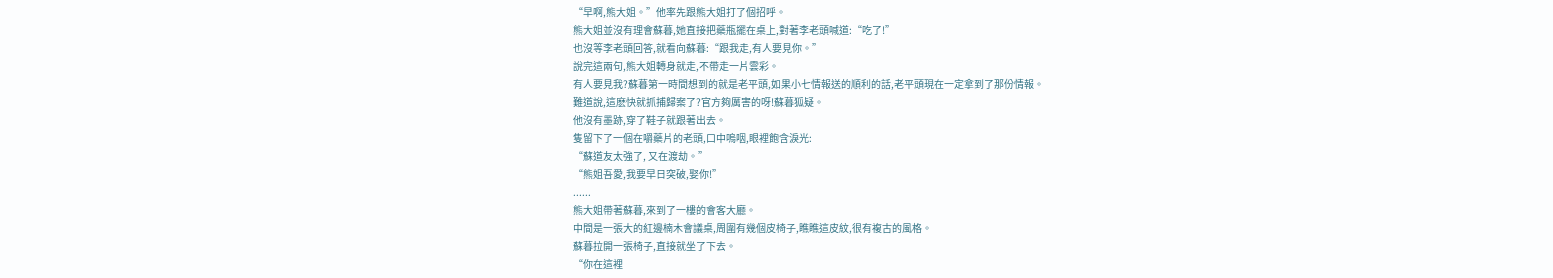“早啊,熊大姐。”他率先跟熊大姐打了個招呼。
熊大姐並沒有理會蘇暮,她直接把藥瓶擺在桌上,對著李老頭喊道:“吃了!”
也沒等李老頭回答,就看向蘇暮:“跟我走,有人要見你。”
說完這兩句,熊大姐轉身就走,不帶走一片雲彩。
有人要見我?蘇暮第一時間想到的就是老平頭,如果小七情報送的順利的話,老平頭現在一定拿到了那份情報。
難道說,這麽快就抓捕歸案了?官方夠厲害的呀!蘇暮狐疑。
他沒有墨跡,穿了鞋子就跟著出去。
隻留下了一個在嚼藥片的老頭,口中嗚咽,眼裡飽含淚光:
“蘇道友太強了, 又在渡劫。”
“熊姐吾愛,我要早日突破,娶你!”
......
熊大姐帶著蘇暮,來到了一樓的會客大廳。
中間是一張大的紅邊楠木會議桌,周圍有幾個皮椅子,瞧瞧這皮紋,很有複古的風格。
蘇暮拉開一張椅子,直接就坐了下去。
“你在這裡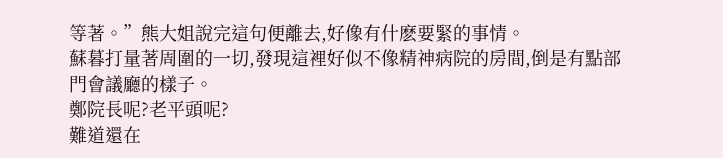等著。”熊大姐說完這句便離去,好像有什麽要緊的事情。
蘇暮打量著周圍的一切,發現這裡好似不像精神病院的房間,倒是有點部門會議廳的樣子。
鄭院長呢?老平頭呢?
難道還在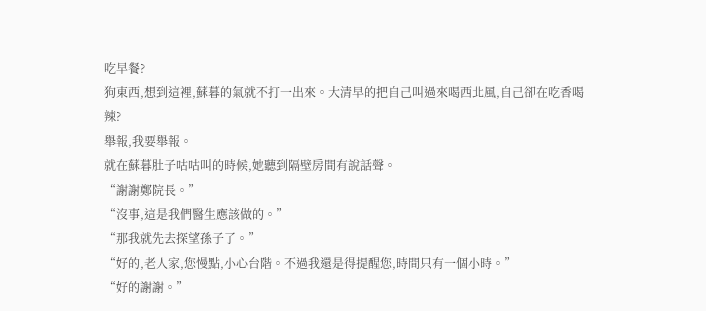吃早餐?
狗東西,想到這裡,蘇暮的氣就不打一出來。大清早的把自己叫過來喝西北風,自己卻在吃香喝辣?
舉報,我要舉報。
就在蘇暮肚子咕咕叫的時候,她聽到隔壁房間有說話聲。
“謝謝鄭院長。”
“沒事,這是我們醫生應該做的。”
“那我就先去探望孫子了。”
“好的,老人家,您慢點,小心台階。不過我還是得提醒您,時間只有一個小時。”
“好的謝謝。”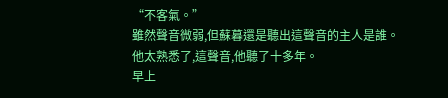“不客氣。”
雖然聲音微弱,但蘇暮還是聽出這聲音的主人是誰。
他太熟悉了,這聲音,他聽了十多年。
早上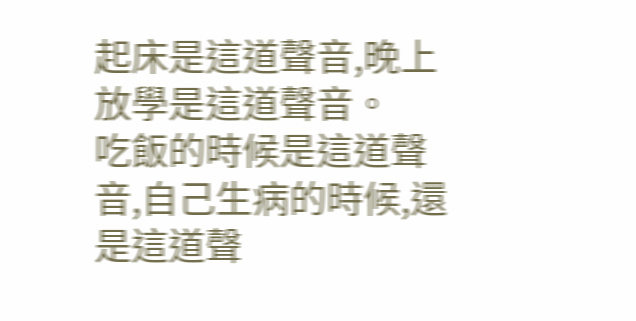起床是這道聲音,晚上放學是這道聲音。
吃飯的時候是這道聲音,自己生病的時候,還是這道聲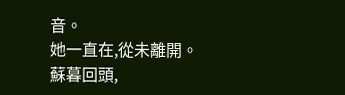音。
她一直在,從未離開。
蘇暮回頭,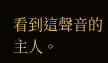看到這聲音的主人。